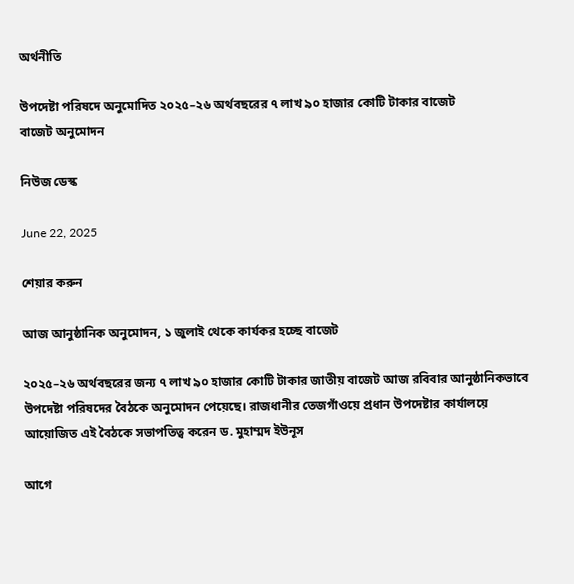অর্থনীতি

উপদেষ্টা পরিষদে অনুমোদিত ২০২৫–২৬ অর্থবছরের ৭ লাখ ৯০ হাজার কোটি টাকার বাজেট
বাজেট অনুমোদন

নিউজ ডেস্ক

June 22, 2025

শেয়ার করুন

আজ আনুষ্ঠানিক অনুমোদন, ১ জুলাই থেকে কার্যকর হচ্ছে বাজেট

২০২৫–২৬ অর্থবছরের জন্য ৭ লাখ ৯০ হাজার কোটি টাকার জাতীয় বাজেট আজ রবিবার আনুষ্ঠানিকভাবে উপদেষ্টা পরিষদের বৈঠকে অনুমোদন পেয়েছে। রাজধানীর তেজগাঁওয়ে প্রধান উপদেষ্টার কার্যালয়ে আয়োজিত এই বৈঠকে সভাপতিত্ব করেন ড. মুহাম্মদ ইউনূস

আগে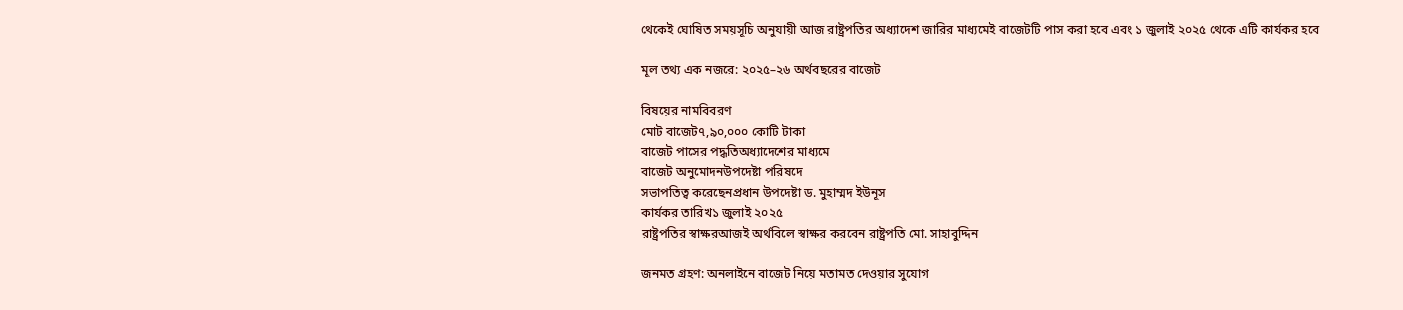থেকেই ঘোষিত সময়সূচি অনুযায়ী আজ রাষ্ট্রপতির অধ্যাদেশ জারির মাধ্যমেই বাজেটটি পাস করা হবে এবং ১ জুলাই ২০২৫ থেকে এটি কার্যকর হবে

মূল তথ্য এক নজরে: ২০২৫–২৬ অর্থবছরের বাজেট

বিষয়ের নামবিবরণ
মোট বাজেট৭,৯০,০০০ কোটি টাকা
বাজেট পাসের পদ্ধতিঅধ্যাদেশের মাধ্যমে
বাজেট অনুমোদনউপদেষ্টা পরিষদে
সভাপতিত্ব করেছেনপ্রধান উপদেষ্টা ড. মুহাম্মদ ইউনূস
কার্যকর তারিখ১ জুলাই ২০২৫
রাষ্ট্রপতির স্বাক্ষরআজই অর্থবিলে স্বাক্ষর করবেন রাষ্ট্রপতি মো. সাহাবুদ্দিন

জনমত গ্রহণ: অনলাইনে বাজেট নিয়ে মতামত দেওয়ার সুযোগ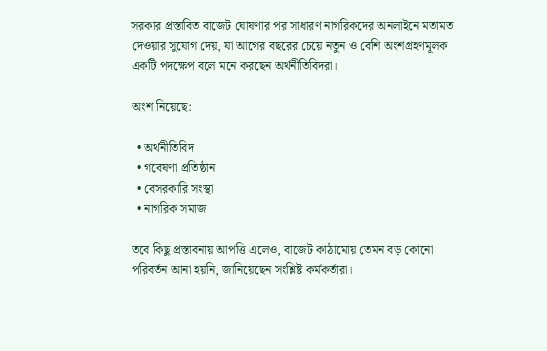সরকার প্রস্তাবিত বাজেট ঘোষণার পর সাধারণ নাগরিকদের অনলাইনে মতামত দেওয়ার সুযোগ দেয়, যা আগের বছরের চেয়ে নতুন ও বেশি অংশগ্রহণমূলক একটি পদক্ষেপ বলে মনে করছেন অর্থনীতিবিদরা।

অংশ নিয়েছে:

  • অর্থনীতিবিদ
  • গবেষণা প্রতিষ্ঠান
  • বেসরকারি সংস্থা
  • নাগরিক সমাজ

তবে কিছু প্রস্তাবনায় আপত্তি এলেও, বাজেট কাঠামোয় তেমন বড় কোনো পরিবর্তন আনা হয়নি, জানিয়েছেন সংশ্লিষ্ট কর্মকর্তারা।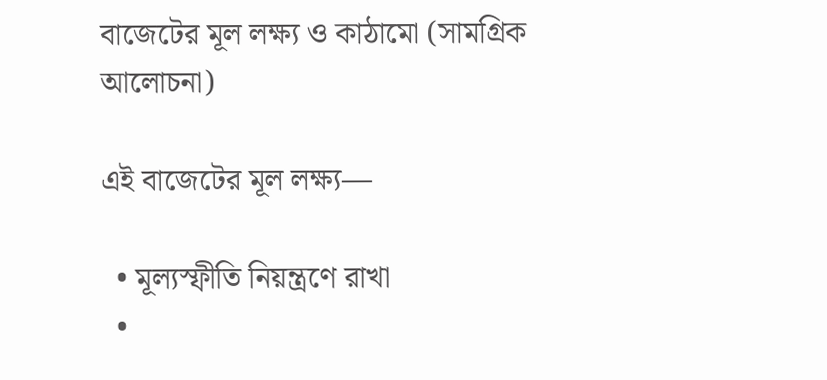বাজেটের মূল লক্ষ্য ও কাঠামো (সামগ্রিক আলোচনা)

এই বাজেটের মূল লক্ষ্য—

  • মূল্যস্ফীতি নিয়ন্ত্রণে রাখা
  •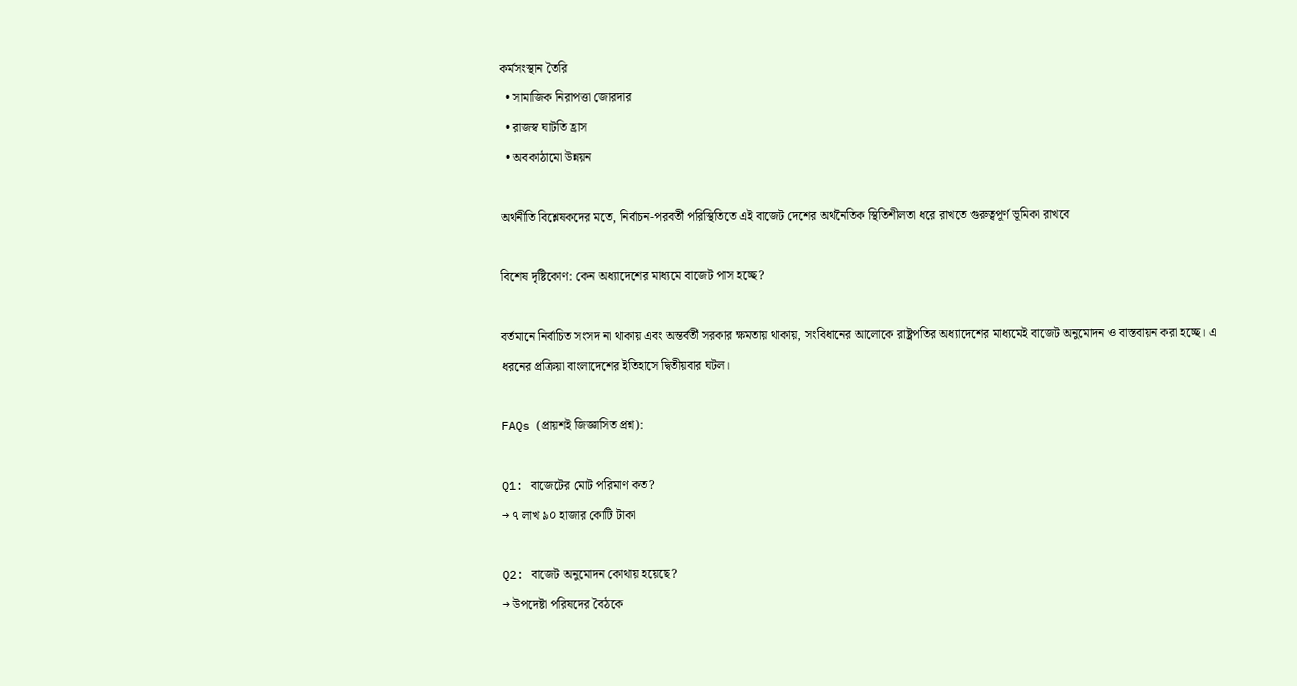কর্মসংস্থান তৈরি
  • সামাজিক নিরাপত্তা জোরদার
  • রাজস্ব ঘাটতি হ্রাস
  • অবকাঠামো উন্নয়ন

অর্থনীতি বিশ্লেষকদের মতে, নির্বাচন-পরবর্তী পরিস্থিতিতে এই বাজেট দেশের অর্থনৈতিক স্থিতিশীলতা ধরে রাখতে গুরুত্বপূর্ণ ভূমিকা রাখবে

বিশেষ দৃষ্টিকোণ: কেন অধ্যাদেশের মাধ্যমে বাজেট পাস হচ্ছে?

বর্তমানে নির্বাচিত সংসদ না থাকায় এবং অন্তর্বর্তী সরকার ক্ষমতায় থাকায়, সংবিধানের আলোকে রাষ্ট্রপতির অধ্যাদেশের মাধ্যমেই বাজেট অনুমোদন ও বাস্তবায়ন করা হচ্ছে। এ ধরনের প্রক্রিয়া বাংলাদেশের ইতিহাসে দ্বিতীয়বার ঘটল।

FAQs (প্রায়শই জিজ্ঞাসিত প্রশ্ন):

Q1: বাজেটের মোট পরিমাণ কত?
→ ৭ লাখ ৯০ হাজার কোটি টাকা

Q2: বাজেট অনুমোদন কোথায় হয়েছে?
→ উপদেষ্টা পরিষদের বৈঠকে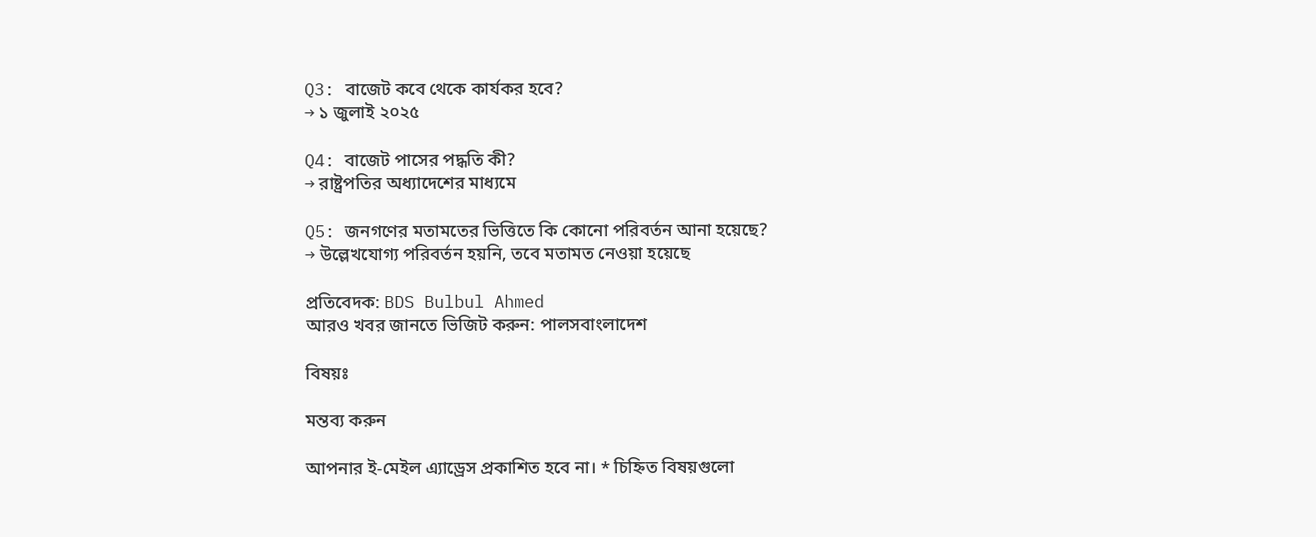Q3: বাজেট কবে থেকে কার্যকর হবে?
→ ১ জুলাই ২০২৫

Q4: বাজেট পাসের পদ্ধতি কী?
→ রাষ্ট্রপতির অধ্যাদেশের মাধ্যমে

Q5: জনগণের মতামতের ভিত্তিতে কি কোনো পরিবর্তন আনা হয়েছে?
→ উল্লেখযোগ্য পরিবর্তন হয়নি, তবে মতামত নেওয়া হয়েছে

প্রতিবেদক: BDS Bulbul Ahmed
আরও খবর জানতে ভিজিট করুন: পালসবাংলাদেশ

বিষয়ঃ

মন্তব্য করুন

আপনার ই-মেইল এ্যাড্রেস প্রকাশিত হবে না। * চিহ্নিত বিষয়গুলো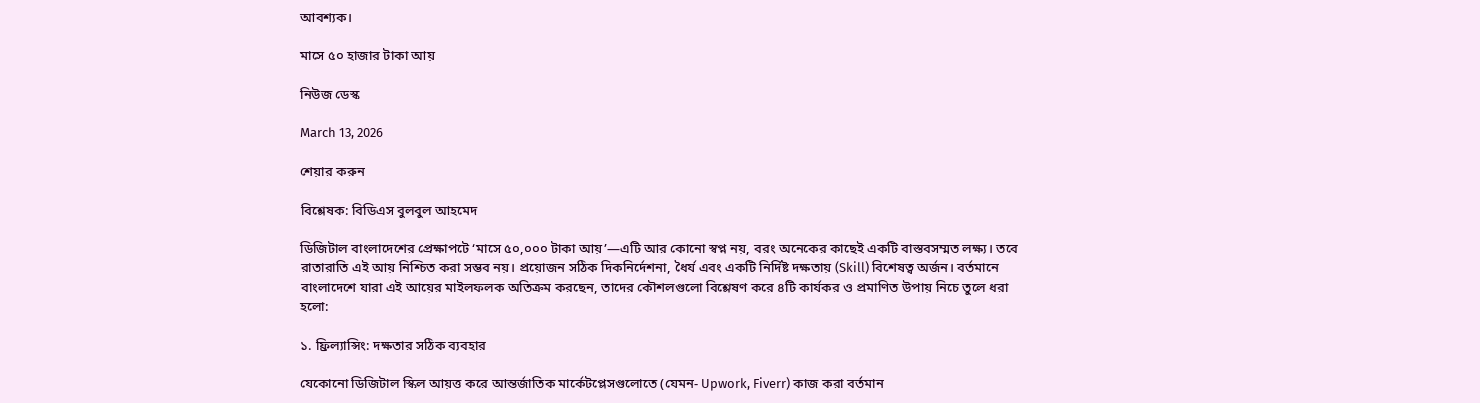আবশ্যক।

মাসে ৫০ হাজার টাকা আয়

নিউজ ডেস্ক

March 13, 2026

শেয়ার করুন

বিশ্লেষক: বিডিএস বুলবুল আহমেদ

ডিজিটাল বাংলাদেশের প্রেক্ষাপটে ‘মাসে ৫০,০০০ টাকা আয়’—এটি আর কোনো স্বপ্ন নয়, বরং অনেকের কাছেই একটি বাস্তবসম্মত লক্ষ্য। তবে রাতারাতি এই আয় নিশ্চিত করা সম্ভব নয়। প্রয়োজন সঠিক দিকনির্দেশনা, ধৈর্য এবং একটি নির্দিষ্ট দক্ষতায় (Skill) বিশেষত্ব অর্জন। বর্তমানে বাংলাদেশে যারা এই আয়ের মাইলফলক অতিক্রম করছেন, তাদের কৌশলগুলো বিশ্লেষণ করে ৪টি কার্যকর ও প্রমাণিত উপায় নিচে তুলে ধরা হলো:

১. ফ্রিল্যান্সিং: দক্ষতার সঠিক ব্যবহার

যেকোনো ডিজিটাল স্কিল আয়ত্ত করে আন্তর্জাতিক মার্কেটপ্লেসগুলোতে (যেমন- Upwork, Fiverr) কাজ করা বর্তমান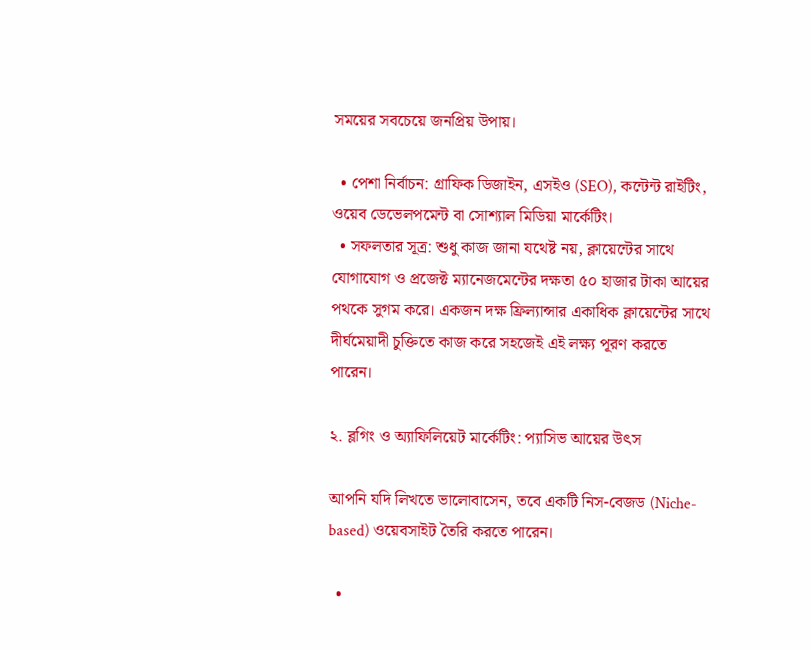সময়ের সবচেয়ে জনপ্রিয় উপায়।

  • পেশা নির্বাচন: গ্রাফিক ডিজাইন, এসইও (SEO), কন্টেন্ট রাইটিং, ওয়েব ডেভেলপমেন্ট বা সোশ্যাল মিডিয়া মার্কেটিং।
  • সফলতার সূত্র: শুধু কাজ জানা যথেষ্ট নয়, ক্লায়েন্টের সাথে যোগাযোগ ও প্রজেক্ট ম্যানেজমেন্টের দক্ষতা ৫০ হাজার টাকা আয়ের পথকে সুগম করে। একজন দক্ষ ফ্রিল্যান্সার একাধিক ক্লায়েন্টের সাথে দীর্ঘমেয়াদী চুক্তিতে কাজ করে সহজেই এই লক্ষ্য পূরণ করতে পারেন।

২. ব্লগিং ও অ্যাফিলিয়েট মার্কেটিং: প্যাসিভ আয়ের উৎস

আপনি যদি লিখতে ভালোবাসেন, তবে একটি নিস-বেজড (Niche-based) ওয়েবসাইট তৈরি করতে পারেন।

  •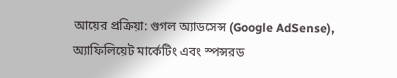আয়ের প্রক্রিয়া: গুগল অ্যাডসেন্স (Google AdSense), অ্যাফিলিয়েট মার্কেটিং এবং স্পন্সরড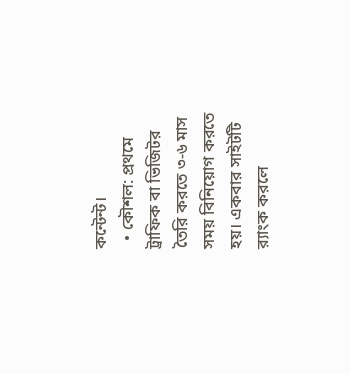কন্টেন্ট।
  • কৌশল: প্রথমে ট্রাফিক বা ভিজিটর তৈরি করতে ৩-৬ মাস সময় বিনিয়োগ করতে হয়। একবার সাইটটি র‍্যাংক করলে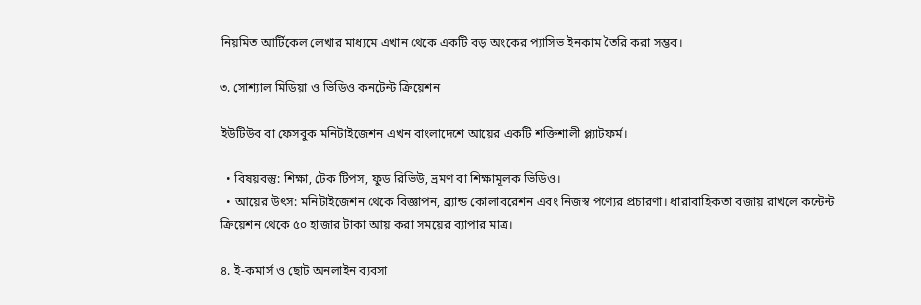নিয়মিত আর্টিকেল লেখার মাধ্যমে এখান থেকে একটি বড় অংকের প্যাসিভ ইনকাম তৈরি করা সম্ভব।

৩. সোশ্যাল মিডিয়া ও ভিডিও কনটেন্ট ক্রিয়েশন

ইউটিউব বা ফেসবুক মনিটাইজেশন এখন বাংলাদেশে আয়ের একটি শক্তিশালী প্ল্যাটফর্ম।

  • বিষয়বস্তু: শিক্ষা, টেক টিপস, ফুড রিভিউ, ভ্রমণ বা শিক্ষামূলক ভিডিও।
  • আয়ের উৎস: মনিটাইজেশন থেকে বিজ্ঞাপন, ব্র্যান্ড কোলাবরেশন এবং নিজস্ব পণ্যের প্রচারণা। ধারাবাহিকতা বজায় রাখলে কন্টেন্ট ক্রিয়েশন থেকে ৫০ হাজার টাকা আয় করা সময়ের ব্যাপার মাত্র।

৪. ই-কমার্স ও ছোট অনলাইন ব্যবসা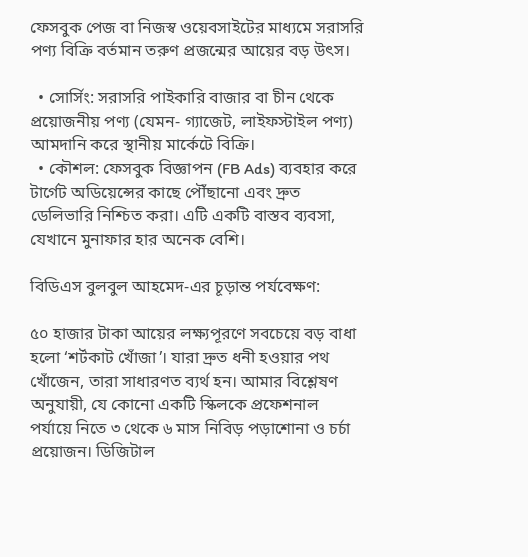ফেসবুক পেজ বা নিজস্ব ওয়েবসাইটের মাধ্যমে সরাসরি পণ্য বিক্রি বর্তমান তরুণ প্রজন্মের আয়ের বড় উৎস।

  • সোর্সিং: সরাসরি পাইকারি বাজার বা চীন থেকে প্রয়োজনীয় পণ্য (যেমন- গ্যাজেট, লাইফস্টাইল পণ্য) আমদানি করে স্থানীয় মার্কেটে বিক্রি।
  • কৌশল: ফেসবুক বিজ্ঞাপন (FB Ads) ব্যবহার করে টার্গেট অডিয়েন্সের কাছে পৌঁছানো এবং দ্রুত ডেলিভারি নিশ্চিত করা। এটি একটি বাস্তব ব্যবসা, যেখানে মুনাফার হার অনেক বেশি।

বিডিএস বুলবুল আহমেদ-এর চূড়ান্ত পর্যবেক্ষণ:

৫০ হাজার টাকা আয়ের লক্ষ্যপূরণে সবচেয়ে বড় বাধা হলো ‘শর্টকাট খোঁজা’। যারা দ্রুত ধনী হওয়ার পথ খোঁজেন, তারা সাধারণত ব্যর্থ হন। আমার বিশ্লেষণ অনুযায়ী, যে কোনো একটি স্কিলকে প্রফেশনাল পর্যায়ে নিতে ৩ থেকে ৬ মাস নিবিড় পড়াশোনা ও চর্চা প্রয়োজন। ডিজিটাল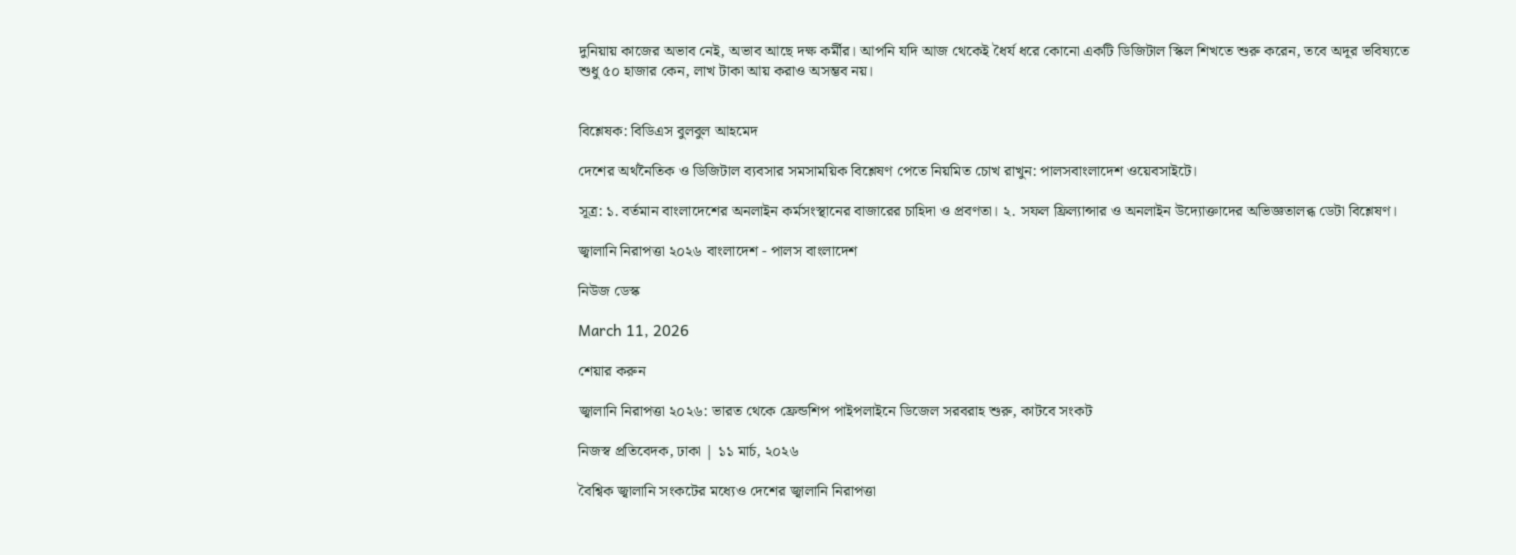দুনিয়ায় কাজের অভাব নেই, অভাব আছে দক্ষ কর্মীর। আপনি যদি আজ থেকেই ধৈর্য ধরে কোনো একটি ডিজিটাল স্কিল শিখতে শুরু করেন, তবে অদূর ভবিষ্যতে শুধু ৫০ হাজার কেন, লাখ টাকা আয় করাও অসম্ভব নয়।


বিশ্লেষক: বিডিএস বুলবুল আহমেদ

দেশের অর্থনৈতিক ও ডিজিটাল ব্যবসার সমসাময়িক বিশ্লেষণ পেতে নিয়মিত চোখ রাখুন: পালসবাংলাদেশ ওয়েবসাইটে।

সূত্র: ১. বর্তমান বাংলাদেশের অনলাইন কর্মসংস্থানের বাজারের চাহিদা ও প্রবণতা। ২. সফল ফ্রিল্যান্সার ও অনলাইন উদ্যোক্তাদের অভিজ্ঞতালব্ধ ডেটা বিশ্লেষণ।

জ্বালানি নিরাপত্তা ২০২৬ বাংলাদেশ - পালস বাংলাদেশ

নিউজ ডেস্ক

March 11, 2026

শেয়ার করুন

জ্বালানি নিরাপত্তা ২০২৬: ভারত থেকে ফ্রেন্ডশিপ পাইপলাইনে ডিজেল সরবরাহ শুরু, কাটবে সংকট

নিজস্ব প্রতিবেদক, ঢাকা | ১১ মার্চ, ২০২৬

বৈশ্বিক জ্বালানি সংকটের মধ্যেও দেশের জ্বালানি নিরাপত্তা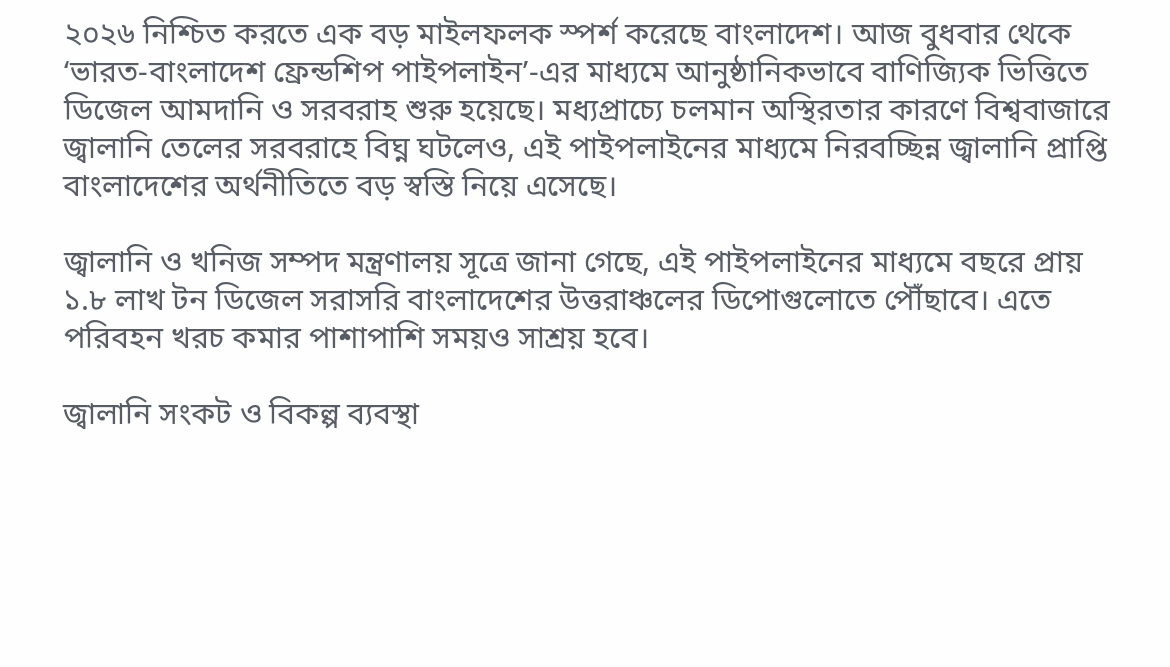২০২৬ নিশ্চিত করতে এক বড় মাইলফলক স্পর্শ করেছে বাংলাদেশ। আজ বুধবার থেকে ‘ভারত-বাংলাদেশ ফ্রেন্ডশিপ পাইপলাইন’-এর মাধ্যমে আনুষ্ঠানিকভাবে বাণিজ্যিক ভিত্তিতে ডিজেল আমদানি ও সরবরাহ শুরু হয়েছে। মধ্যপ্রাচ্যে চলমান অস্থিরতার কারণে বিশ্ববাজারে জ্বালানি তেলের সরবরাহে বিঘ্ন ঘটলেও, এই পাইপলাইনের মাধ্যমে নিরবচ্ছিন্ন জ্বালানি প্রাপ্তি বাংলাদেশের অর্থনীতিতে বড় স্বস্তি নিয়ে এসেছে।

জ্বালানি ও খনিজ সম্পদ মন্ত্রণালয় সূত্রে জানা গেছে, এই পাইপলাইনের মাধ্যমে বছরে প্রায় ১.৮ লাখ টন ডিজেল সরাসরি বাংলাদেশের উত্তরাঞ্চলের ডিপোগুলোতে পৌঁছাবে। এতে পরিবহন খরচ কমার পাশাপাশি সময়ও সাশ্রয় হবে।

জ্বালানি সংকট ও বিকল্প ব্যবস্থা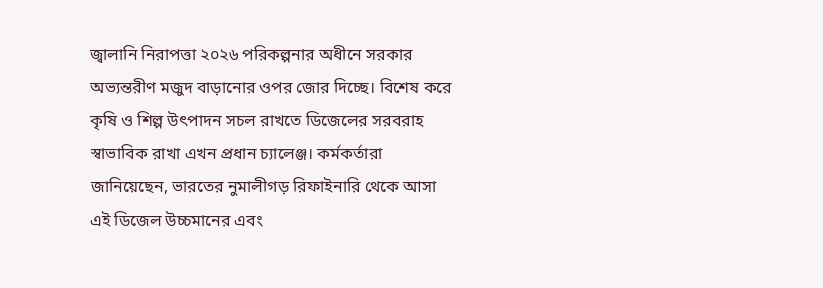জ্বালানি নিরাপত্তা ২০২৬ পরিকল্পনার অধীনে সরকার অভ্যন্তরীণ মজুদ বাড়ানোর ওপর জোর দিচ্ছে। বিশেষ করে কৃষি ও শিল্প উৎপাদন সচল রাখতে ডিজেলের সরবরাহ স্বাভাবিক রাখা এখন প্রধান চ্যালেঞ্জ। কর্মকর্তারা জানিয়েছেন, ভারতের নুমালীগড় রিফাইনারি থেকে আসা এই ডিজেল উচ্চমানের এবং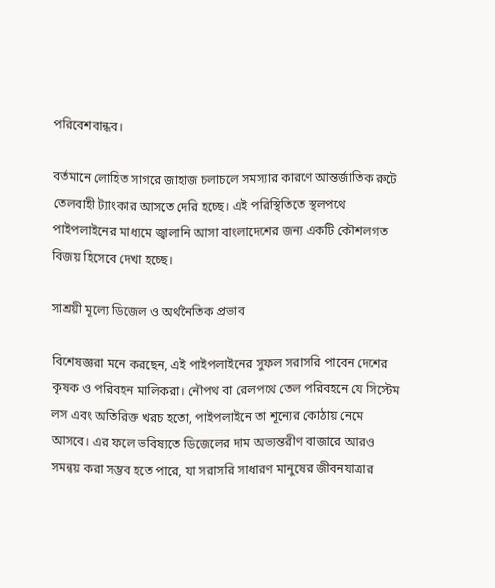পরিবেশবান্ধব।

বর্তমানে লোহিত সাগরে জাহাজ চলাচলে সমস্যার কারণে আন্তর্জাতিক রুটে তেলবাহী ট্যাংকার আসতে দেরি হচ্ছে। এই পরিস্থিতিতে স্থলপথে পাইপলাইনের মাধ্যমে জ্বালানি আসা বাংলাদেশের জন্য একটি কৌশলগত বিজয় হিসেবে দেখা হচ্ছে।

সাশ্রয়ী মূল্যে ডিজেল ও অর্থনৈতিক প্রভাব

বিশেষজ্ঞরা মনে করছেন, এই পাইপলাইনের সুফল সরাসরি পাবেন দেশের কৃষক ও পরিবহন মালিকরা। নৌপথ বা রেলপথে তেল পরিবহনে যে সিস্টেম লস এবং অতিরিক্ত খরচ হতো, পাইপলাইনে তা শূন্যের কোঠায় নেমে আসবে। এর ফলে ভবিষ্যতে ডিজেলের দাম অভ্যন্তরীণ বাজারে আরও সমন্বয় করা সম্ভব হতে পারে, যা সরাসরি সাধারণ মানুষের জীবনযাত্রার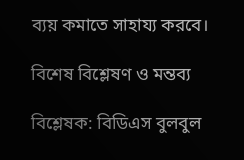ব্যয় কমাতে সাহায্য করবে।

বিশেষ বিশ্লেষণ ও মন্তব্য

বিশ্লেষক: বিডিএস বুলবুল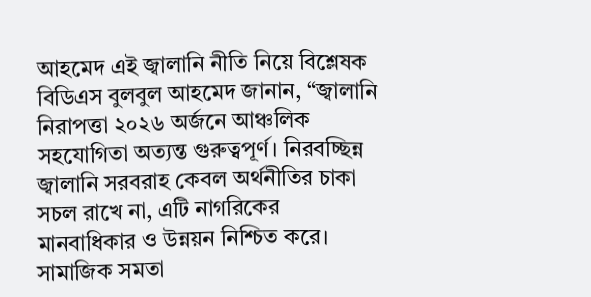আহমেদ এই জ্বালানি নীতি নিয়ে বিশ্লেষক বিডিএস বুলবুল আহমেদ জানান, “জ্বালানি নিরাপত্তা ২০২৬ অর্জনে আঞ্চলিক সহযোগিতা অত্যন্ত গুরুত্বপূর্ণ। নিরবচ্ছিন্ন জ্বালানি সরবরাহ কেবল অর্থনীতির চাকা সচল রাখে না, এটি নাগরিকের মানবাধিকার ও উন্নয়ন নিশ্চিত করে। সামাজিক সমতা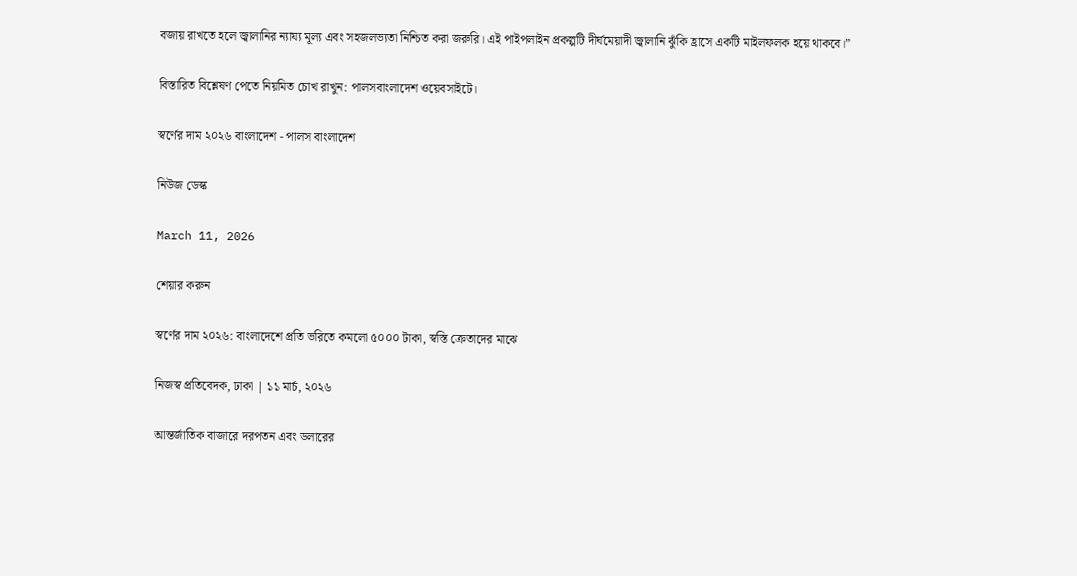বজায় রাখতে হলে জ্বালানির ন্যায্য মূল্য এবং সহজলভ্যতা নিশ্চিত করা জরুরি। এই পাইপলাইন প্রকল্পটি দীর্ঘমেয়াদী জ্বালানি ঝুঁকি হ্রাসে একটি মাইলফলক হয়ে থাকবে।”

বিস্তারিত বিশ্লেষণ পেতে নিয়মিত চোখ রাখুন: পালসবাংলাদেশ ওয়েবসাইটে।

স্বর্ণের দাম ২০২৬ বাংলাদেশ - পালস বাংলাদেশ

নিউজ ডেস্ক

March 11, 2026

শেয়ার করুন

স্বর্ণের দাম ২০২৬: বাংলাদেশে প্রতি ভরিতে কমলো ৫০০০ টাকা, স্বস্তি ক্রেতাদের মাঝে

নিজস্ব প্রতিবেদক, ঢাকা | ১১ মার্চ, ২০২৬

আন্তর্জাতিক বাজারে দরপতন এবং ডলারের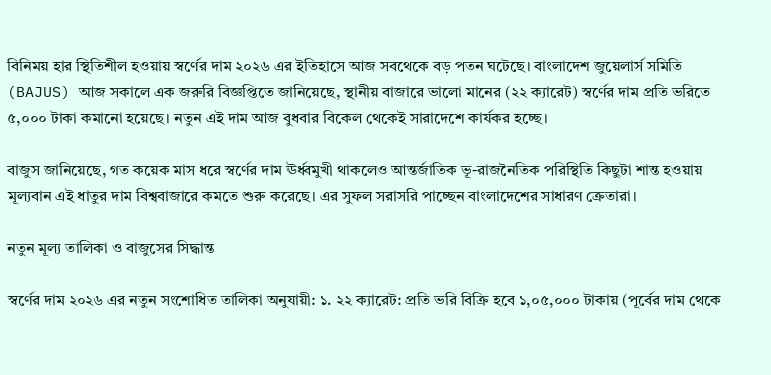বিনিময় হার স্থিতিশীল হওয়ায় স্বর্ণের দাম ২০২৬ এর ইতিহাসে আজ সবথেকে বড় পতন ঘটেছে। বাংলাদেশ জুয়েলার্স সমিতি (BAJUS) আজ সকালে এক জরুরি বিজ্ঞপ্তিতে জানিয়েছে, স্থানীয় বাজারে ভালো মানের (২২ ক্যারেট) স্বর্ণের দাম প্রতি ভরিতে ৫,০০০ টাকা কমানো হয়েছে। নতুন এই দাম আজ বুধবার বিকেল থেকেই সারাদেশে কার্যকর হচ্ছে।

বাজুস জানিয়েছে, গত কয়েক মাস ধরে স্বর্ণের দাম ঊর্ধ্বমুখী থাকলেও আন্তর্জাতিক ভূ-রাজনৈতিক পরিস্থিতি কিছুটা শান্ত হওয়ায় মূল্যবান এই ধাতুর দাম বিশ্ববাজারে কমতে শুরু করেছে। এর সুফল সরাসরি পাচ্ছেন বাংলাদেশের সাধারণ ক্রেতারা।

নতুন মূল্য তালিকা ও বাজুসের সিদ্ধান্ত

স্বর্ণের দাম ২০২৬ এর নতুন সংশোধিত তালিকা অনুযায়ী: ১. ২২ ক্যারেট: প্রতি ভরি বিক্রি হবে ১,০৫,০০০ টাকায় (পূর্বের দাম থেকে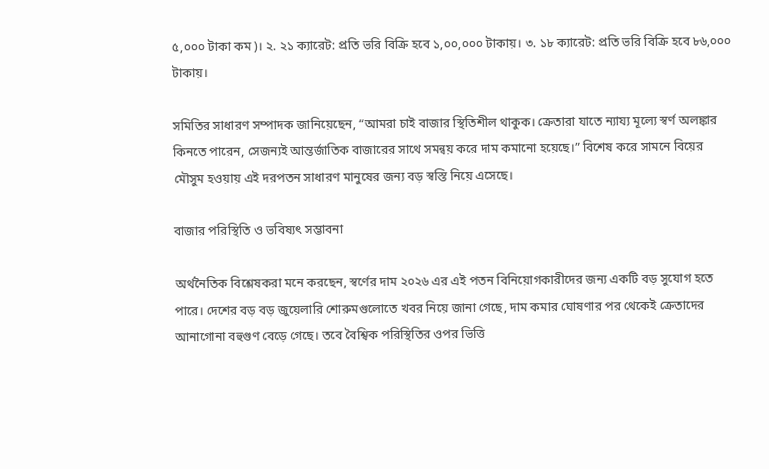৫,০০০ টাকা কম)। ২. ২১ ক্যারেট: প্রতি ভরি বিক্রি হবে ১,০০,০০০ টাকায়। ৩. ১৮ ক্যারেট: প্রতি ভরি বিক্রি হবে ৮৬,০০০ টাকায়।

সমিতির সাধারণ সম্পাদক জানিয়েছেন, “আমরা চাই বাজার স্থিতিশীল থাকুক। ক্রেতারা যাতে ন্যায্য মূল্যে স্বর্ণ অলঙ্কার কিনতে পারেন, সেজন্যই আন্তর্জাতিক বাজারের সাথে সমন্বয় করে দাম কমানো হয়েছে।” বিশেষ করে সামনে বিয়ের মৌসুম হওয়ায় এই দরপতন সাধারণ মানুষের জন্য বড় স্বস্তি নিয়ে এসেছে।

বাজার পরিস্থিতি ও ভবিষ্যৎ সম্ভাবনা

অর্থনৈতিক বিশ্লেষকরা মনে করছেন, স্বর্ণের দাম ২০২৬ এর এই পতন বিনিয়োগকারীদের জন্য একটি বড় সুযোগ হতে পারে। দেশের বড় বড় জুয়েলারি শোরুমগুলোতে খবর নিয়ে জানা গেছে, দাম কমার ঘোষণার পর থেকেই ক্রেতাদের আনাগোনা বহুগুণ বেড়ে গেছে। তবে বৈশ্বিক পরিস্থিতির ওপর ভিত্তি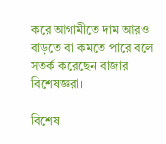করে আগামীতে দাম আরও বাড়তে বা কমতে পারে বলে সতর্ক করেছেন বাজার বিশেষজ্ঞরা।

বিশেষ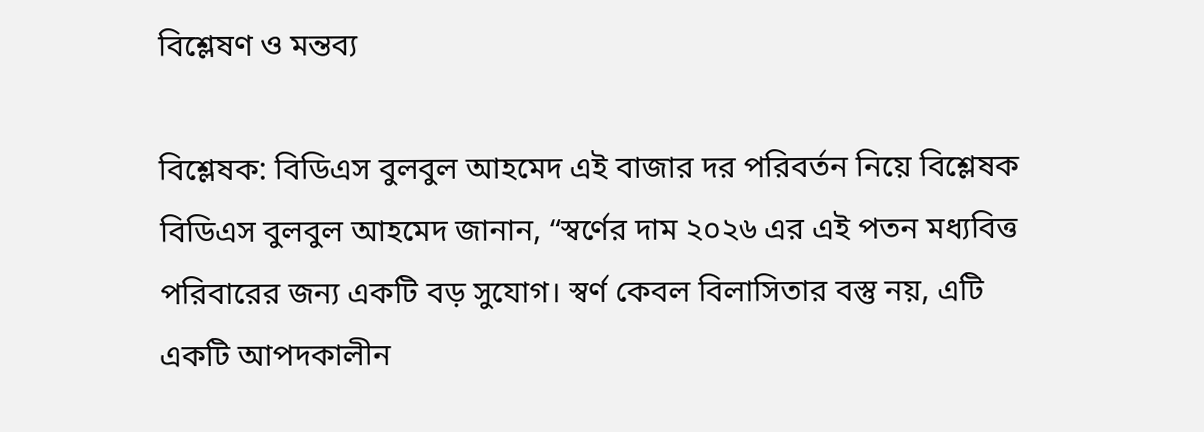বিশ্লেষণ ও মন্তব্য

বিশ্লেষক: বিডিএস বুলবুল আহমেদ এই বাজার দর পরিবর্তন নিয়ে বিশ্লেষক বিডিএস বুলবুল আহমেদ জানান, “স্বর্ণের দাম ২০২৬ এর এই পতন মধ্যবিত্ত পরিবারের জন্য একটি বড় সুযোগ। স্বর্ণ কেবল বিলাসিতার বস্তু নয়, এটি একটি আপদকালীন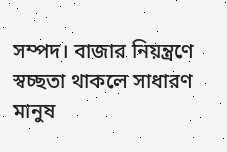সম্পদ। বাজার নিয়ন্ত্রণে স্বচ্ছতা থাকলে সাধারণ মানুষ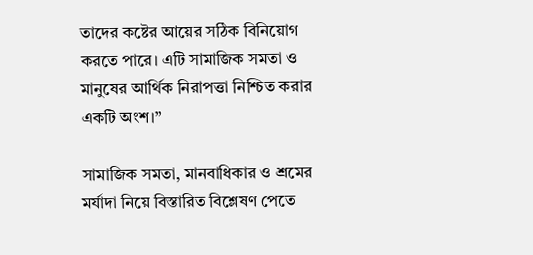তাদের কষ্টের আয়ের সঠিক বিনিয়োগ করতে পারে। এটি সামাজিক সমতা ও মানুষের আর্থিক নিরাপত্তা নিশ্চিত করার একটি অংশ।”

সামাজিক সমতা, মানবাধিকার ও শ্রমের মর্যাদা নিয়ে বিস্তারিত বিশ্লেষণ পেতে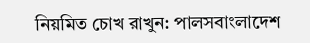নিয়মিত চোখ রাখুন: পালসবাংলাদেশ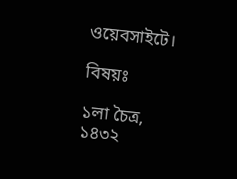ওয়েবসাইটে।

বিষয়ঃ

১লা চৈত্র, ১৪৩২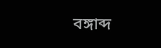বঙ্গাব্দ